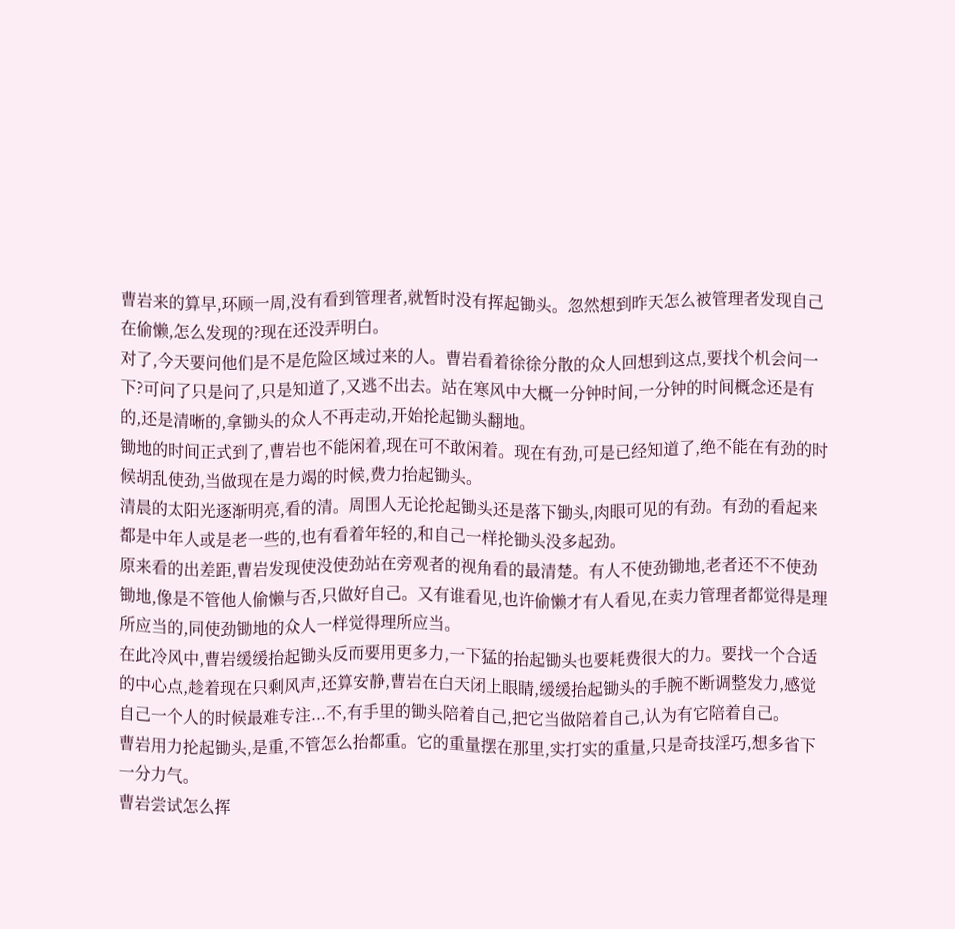曹岩来的算早,环顾一周,没有看到管理者,就暂时没有挥起锄头。忽然想到昨天怎么被管理者发现自己在偷懒,怎么发现的?现在还没弄明白。
对了,今天要问他们是不是危险区域过来的人。曹岩看着徐徐分散的众人回想到这点,要找个机会问一下?可问了只是问了,只是知道了,又逃不出去。站在寒风中大概一分钟时间,一分钟的时间概念还是有的,还是清晰的,拿锄头的众人不再走动,开始抡起锄头翻地。
锄地的时间正式到了,曹岩也不能闲着,现在可不敢闲着。现在有劲,可是已经知道了,绝不能在有劲的时候胡乱使劲,当做现在是力竭的时候,费力抬起锄头。
清晨的太阳光逐渐明亮,看的清。周围人无论抡起锄头还是落下锄头,肉眼可见的有劲。有劲的看起来都是中年人或是老一些的,也有看着年轻的,和自己一样抡锄头没多起劲。
原来看的出差距,曹岩发现使没使劲站在旁观者的视角看的最清楚。有人不使劲锄地,老者还不不使劲锄地,像是不管他人偷懒与否,只做好自己。又有谁看见,也许偷懒才有人看见,在卖力管理者都觉得是理所应当的,同使劲锄地的众人一样觉得理所应当。
在此冷风中,曹岩缓缓抬起锄头反而要用更多力,一下猛的抬起锄头也要耗费很大的力。要找一个合适的中心点,趁着现在只剩风声,还算安静,曹岩在白天闭上眼睛,缓缓抬起锄头的手腕不断调整发力,感觉自己一个人的时候最难专注...不,有手里的锄头陪着自己,把它当做陪着自己,认为有它陪着自己。
曹岩用力抡起锄头,是重,不管怎么抬都重。它的重量摆在那里,实打实的重量,只是奇技淫巧,想多省下一分力气。
曹岩尝试怎么挥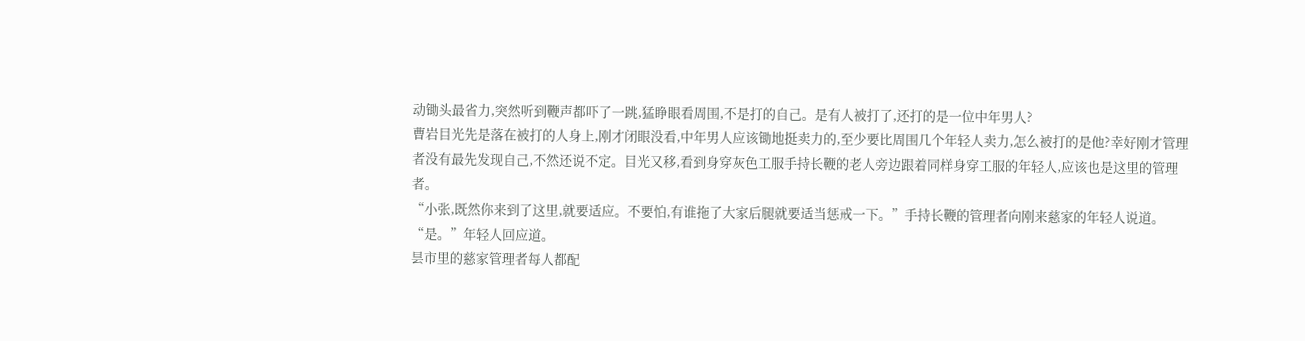动锄头最省力,突然听到鞭声都吓了一跳,猛睁眼看周围,不是打的自己。是有人被打了,还打的是一位中年男人?
曹岩目光先是落在被打的人身上,刚才闭眼没看,中年男人应该锄地挺卖力的,至少要比周围几个年轻人卖力,怎么被打的是他?幸好刚才管理者没有最先发现自己,不然还说不定。目光又移,看到身穿灰色工服手持长鞭的老人旁边跟着同样身穿工服的年轻人,应该也是这里的管理者。
“小张,既然你来到了这里,就要适应。不要怕,有谁拖了大家后腿就要适当惩戒一下。”手持长鞭的管理者向刚来慈家的年轻人说道。
“是。”年轻人回应道。
昙市里的慈家管理者每人都配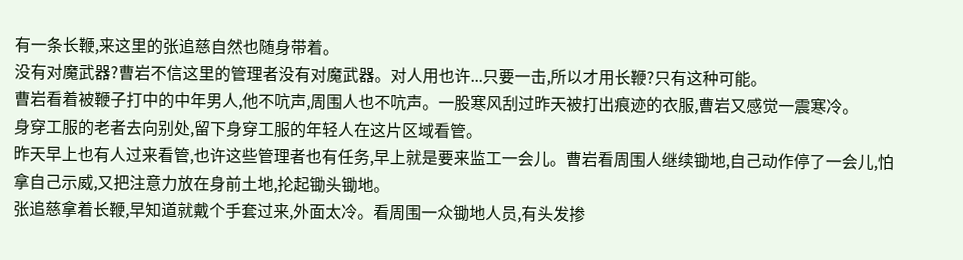有一条长鞭,来这里的张追慈自然也随身带着。
没有对魔武器?曹岩不信这里的管理者没有对魔武器。对人用也许...只要一击,所以才用长鞭?只有这种可能。
曹岩看着被鞭子打中的中年男人,他不吭声,周围人也不吭声。一股寒风刮过昨天被打出痕迹的衣服,曹岩又感觉一震寒冷。
身穿工服的老者去向别处,留下身穿工服的年轻人在这片区域看管。
昨天早上也有人过来看管,也许这些管理者也有任务,早上就是要来监工一会儿。曹岩看周围人继续锄地,自己动作停了一会儿,怕拿自己示威,又把注意力放在身前土地,抡起锄头锄地。
张追慈拿着长鞭,早知道就戴个手套过来,外面太冷。看周围一众锄地人员,有头发掺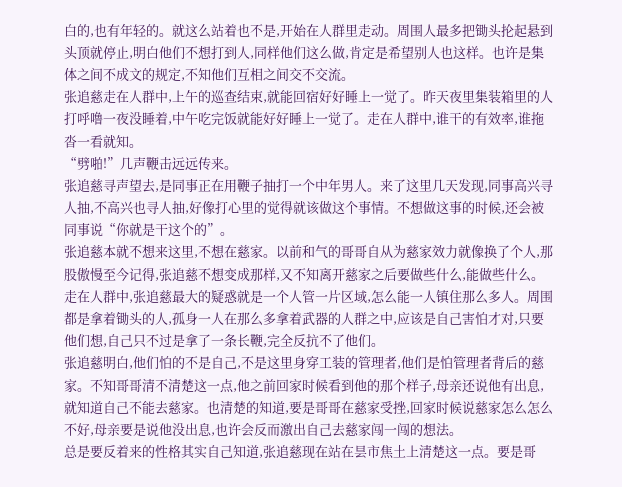白的,也有年轻的。就这么站着也不是,开始在人群里走动。周围人最多把锄头抡起悬到头顶就停止,明白他们不想打到人,同样他们这么做,肯定是希望别人也这样。也许是集体之间不成文的规定,不知他们互相之间交不交流。
张追慈走在人群中,上午的巡查结束,就能回宿好好睡上一觉了。昨天夜里集装箱里的人打呼噜一夜没睡着,中午吃完饭就能好好睡上一觉了。走在人群中,谁干的有效率,谁拖沓一看就知。
“劈啪!”几声鞭击远远传来。
张追慈寻声望去,是同事正在用鞭子抽打一个中年男人。来了这里几天发现,同事高兴寻人抽,不高兴也寻人抽,好像打心里的觉得就该做这个事情。不想做这事的时候,还会被同事说“你就是干这个的”。
张追慈本就不想来这里,不想在慈家。以前和气的哥哥自从为慈家效力就像换了个人,那股傲慢至今记得,张追慈不想变成那样,又不知离开慈家之后要做些什么,能做些什么。
走在人群中,张追慈最大的疑惑就是一个人管一片区域,怎么能一人镇住那么多人。周围都是拿着锄头的人,孤身一人在那么多拿着武器的人群之中,应该是自己害怕才对,只要他们想,自己只不过是拿了一条长鞭,完全反抗不了他们。
张追慈明白,他们怕的不是自己,不是这里身穿工装的管理者,他们是怕管理者背后的慈家。不知哥哥清不清楚这一点,他之前回家时候看到他的那个样子,母亲还说他有出息,就知道自己不能去慈家。也清楚的知道,要是哥哥在慈家受挫,回家时候说慈家怎么怎么不好,母亲要是说他没出息,也许会反而激出自己去慈家闯一闯的想法。
总是要反着来的性格其实自己知道,张追慈现在站在昙市焦土上清楚这一点。要是哥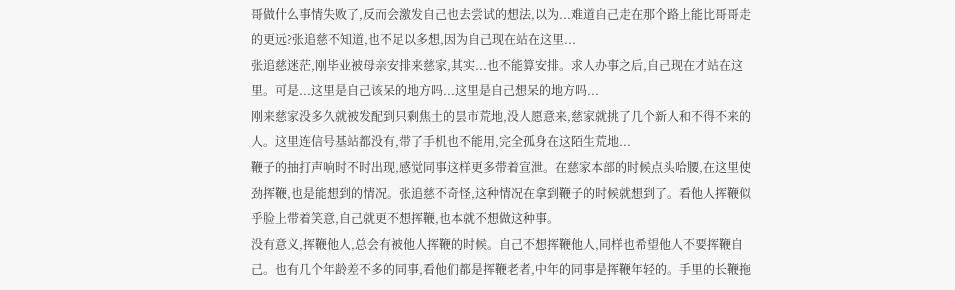哥做什么事情失败了,反而会激发自己也去尝试的想法,以为...难道自己走在那个路上能比哥哥走的更远?张追慈不知道,也不足以多想,因为自己现在站在这里...
张追慈迷茫,刚毕业被母亲安排来慈家,其实...也不能算安排。求人办事之后,自己现在才站在这里。可是...这里是自己该呆的地方吗...这里是自己想呆的地方吗...
刚来慈家没多久就被发配到只剩焦土的昙市荒地,没人愿意来,慈家就挑了几个新人和不得不来的人。这里连信号基站都没有,带了手机也不能用,完全孤身在这陌生荒地...
鞭子的抽打声响时不时出现,感觉同事这样更多带着宣泄。在慈家本部的时候点头哈腰,在这里使劲挥鞭,也是能想到的情况。张追慈不奇怪,这种情况在拿到鞭子的时候就想到了。看他人挥鞭似乎脸上带着笑意,自己就更不想挥鞭,也本就不想做这种事。
没有意义,挥鞭他人,总会有被他人挥鞭的时候。自己不想挥鞭他人,同样也希望他人不要挥鞭自己。也有几个年龄差不多的同事,看他们都是挥鞭老者,中年的同事是挥鞭年轻的。手里的长鞭拖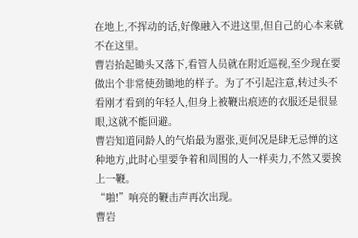在地上,不挥动的话,好像融入不进这里,但自己的心本来就不在这里。
曹岩抬起锄头又落下,看管人员就在附近巡视,至少现在要做出个非常使劲锄地的样子。为了不引起注意,转过头不看刚才看到的年轻人,但身上被鞭出痕迹的衣服还是很显眼,这就不能回避。
曹岩知道同龄人的气焰最为嚣张,更何况是肆无忌惮的这种地方,此时心里要争着和周围的人一样卖力,不然又要挨上一鞭。
“啪!”响亮的鞭击声再次出现。
曹岩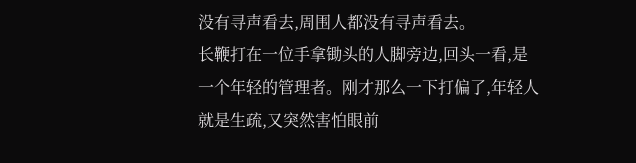没有寻声看去,周围人都没有寻声看去。
长鞭打在一位手拿锄头的人脚旁边,回头一看,是一个年轻的管理者。刚才那么一下打偏了,年轻人就是生疏,又突然害怕眼前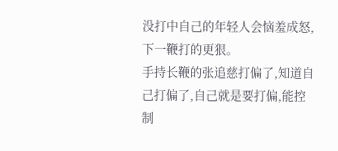没打中自己的年轻人会恼羞成怒,下一鞭打的更狠。
手持长鞭的张追慈打偏了,知道自己打偏了,自己就是要打偏,能控制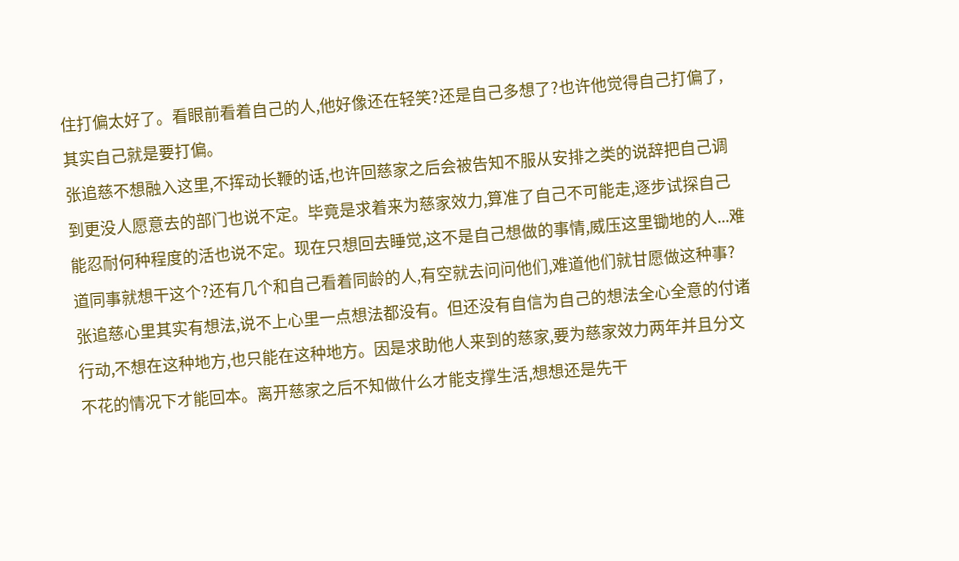住打偏太好了。看眼前看着自己的人,他好像还在轻笑?还是自己多想了?也许他觉得自己打偏了,其实自己就是要打偏。
张追慈不想融入这里,不挥动长鞭的话,也许回慈家之后会被告知不服从安排之类的说辞把自己调到更没人愿意去的部门也说不定。毕竟是求着来为慈家效力,算准了自己不可能走,逐步试探自己能忍耐何种程度的活也说不定。现在只想回去睡觉,这不是自己想做的事情,威压这里锄地的人...难道同事就想干这个?还有几个和自己看着同龄的人,有空就去问问他们,难道他们就甘愿做这种事?
张追慈心里其实有想法,说不上心里一点想法都没有。但还没有自信为自己的想法全心全意的付诸行动,不想在这种地方,也只能在这种地方。因是求助他人来到的慈家,要为慈家效力两年并且分文不花的情况下才能回本。离开慈家之后不知做什么才能支撑生活,想想还是先干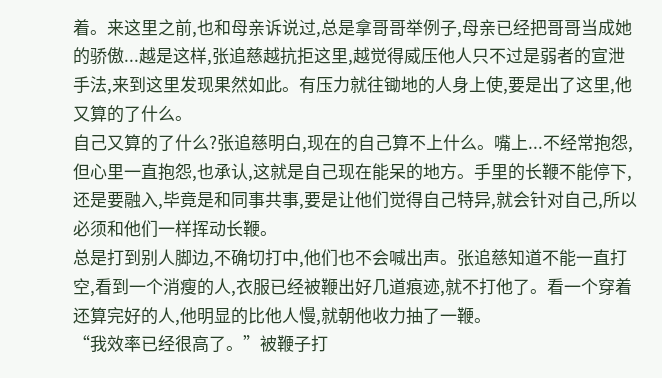着。来这里之前,也和母亲诉说过,总是拿哥哥举例子,母亲已经把哥哥当成她的骄傲...越是这样,张追慈越抗拒这里,越觉得威压他人只不过是弱者的宣泄手法,来到这里发现果然如此。有压力就往锄地的人身上使,要是出了这里,他又算的了什么。
自己又算的了什么?张追慈明白,现在的自己算不上什么。嘴上...不经常抱怨,但心里一直抱怨,也承认,这就是自己现在能呆的地方。手里的长鞭不能停下,还是要融入,毕竟是和同事共事,要是让他们觉得自己特异,就会针对自己,所以必须和他们一样挥动长鞭。
总是打到别人脚边,不确切打中,他们也不会喊出声。张追慈知道不能一直打空,看到一个消瘦的人,衣服已经被鞭出好几道痕迹,就不打他了。看一个穿着还算完好的人,他明显的比他人慢,就朝他收力抽了一鞭。
“我效率已经很高了。”被鞭子打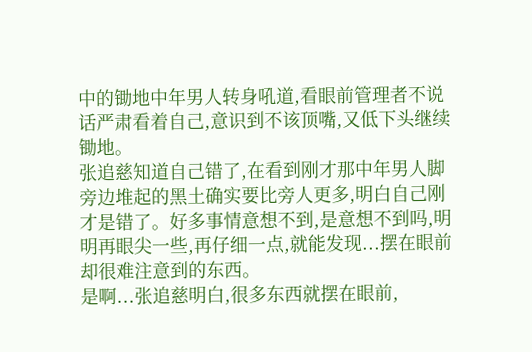中的锄地中年男人转身吼道,看眼前管理者不说话严肃看着自己,意识到不该顶嘴,又低下头继续锄地。
张追慈知道自己错了,在看到刚才那中年男人脚旁边堆起的黑土确实要比旁人更多,明白自己刚才是错了。好多事情意想不到,是意想不到吗,明明再眼尖一些,再仔细一点,就能发现...摆在眼前却很难注意到的东西。
是啊...张追慈明白,很多东西就摆在眼前,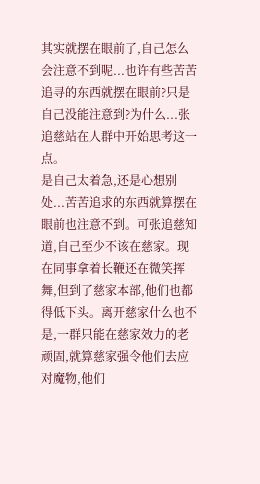其实就摆在眼前了,自己怎么会注意不到呢...也许有些苦苦追寻的东西就摆在眼前?只是自己没能注意到?为什么...张追慈站在人群中开始思考这一点。
是自己太着急,还是心想别处...苦苦追求的东西就算摆在眼前也注意不到。可张追慈知道,自己至少不该在慈家。现在同事拿着长鞭还在微笑挥舞,但到了慈家本部,他们也都得低下头。离开慈家什么也不是,一群只能在慈家效力的老顽固,就算慈家强令他们去应对魔物,他们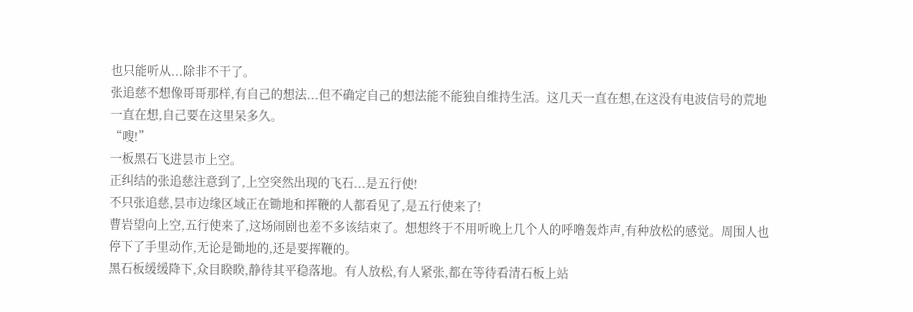也只能听从...除非不干了。
张追慈不想像哥哥那样,有自己的想法...但不确定自己的想法能不能独自维持生活。这几天一直在想,在这没有电波信号的荒地一直在想,自己要在这里呆多久。
“嗖!”
一板黑石飞进昙市上空。
正纠结的张追慈注意到了,上空突然出现的飞石...是五行使!
不只张追慈,昙市边缘区域正在锄地和挥鞭的人都看见了,是五行使来了!
曹岩望向上空,五行使来了,这场闹剧也差不多该结束了。想想终于不用听晚上几个人的呼噜轰炸声,有种放松的感觉。周围人也停下了手里动作,无论是锄地的,还是要挥鞭的。
黑石板缓缓降下,众目睽睽,静待其平稳落地。有人放松,有人紧张,都在等待看清石板上站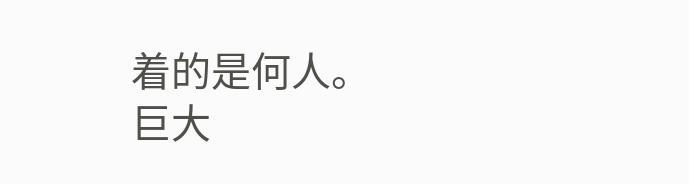着的是何人。
巨大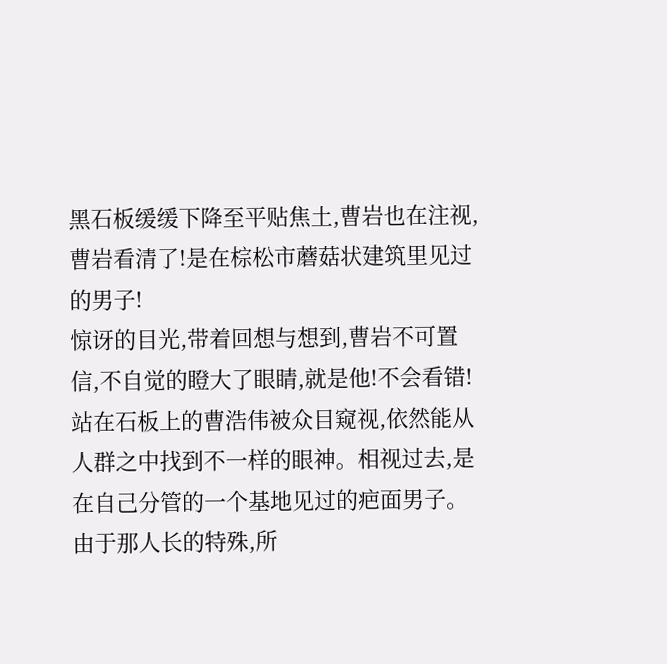黑石板缓缓下降至平贴焦土,曹岩也在注视,曹岩看清了!是在棕松市蘑菇状建筑里见过的男子!
惊讶的目光,带着回想与想到,曹岩不可置信,不自觉的瞪大了眼睛,就是他!不会看错!
站在石板上的曹浩伟被众目窥视,依然能从人群之中找到不一样的眼神。相视过去,是在自己分管的一个基地见过的疤面男子。由于那人长的特殊,所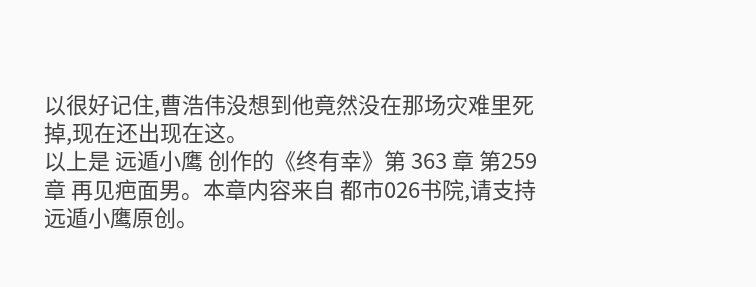以很好记住,曹浩伟没想到他竟然没在那场灾难里死掉,现在还出现在这。
以上是 远遁小鹰 创作的《终有幸》第 363 章 第259章 再见疤面男。本章内容来自 都市026书院,请支持远遁小鹰原创。